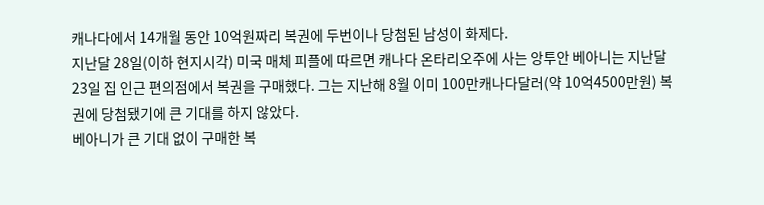캐나다에서 14개월 동안 10억원짜리 복권에 두번이나 당첨된 남성이 화제다.
지난달 28일(이하 현지시각) 미국 매체 피플에 따르면 캐나다 온타리오주에 사는 앙투안 베아니는 지난달 23일 집 인근 편의점에서 복권을 구매했다. 그는 지난해 8월 이미 100만캐나다달러(약 10억4500만원) 복권에 당첨됐기에 큰 기대를 하지 않았다.
베아니가 큰 기대 없이 구매한 복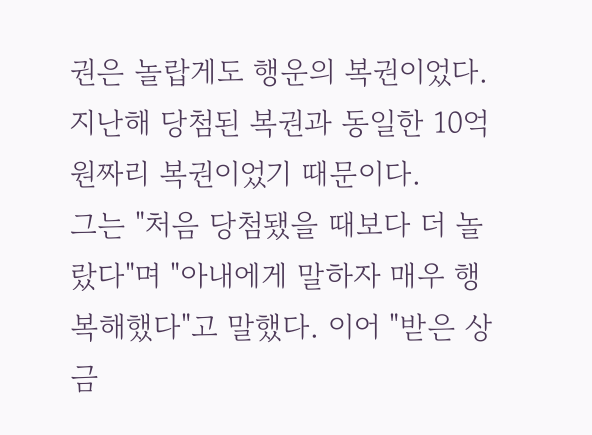권은 놀랍게도 행운의 복권이었다. 지난해 당첨된 복권과 동일한 10억원짜리 복권이었기 때문이다.
그는 "처음 당첨됐을 때보다 더 놀랐다"며 "아내에게 말하자 매우 행복해했다"고 말했다. 이어 "받은 상금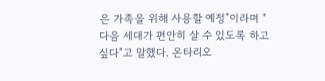은 가족을 위해 사용할 예정"이라며 "다음 세대가 편안히 살 수 있도록 하고 싶다"고 말했다. 온타리오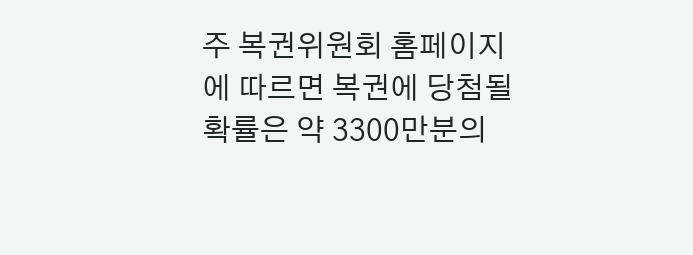주 복권위원회 홈페이지에 따르면 복권에 당첨될 확률은 약 3300만분의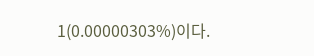1(0.00000303%)이다.